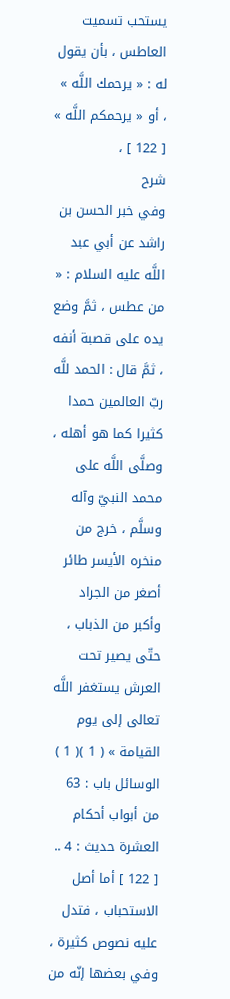يستحب تسميت العاطس ، بأن يقول له : « يرحمك اللَّه » ، أو « يرحمكم اللَّه » [ 122 ] ،
شرح
وفي خبر الحسن بن راشد عن أبي عبد اللَّه عليه السلام : « من عطس ، ثمَّ وضع يده على قصبة أنفه ، ثمَّ قال : الحمد للَّه ربّ العالمين حمدا كثيرا كما هو أهله ، وصلَّى اللَّه على محمد النبيّ وآله وسلَّم ، خرج من منخره الأيسر طائر أصغر من الجراد وأكبر من الذباب ، حتّى يصير تحت العرش يستغفر اللَّه تعالى إلى يوم القيامة » ( 1 )( 1 ) الوسائل باب : 63 من أبواب أحكام العشرة حديث : 4 ..
[ 122 ] أما أصل الاستحباب ، فتدل عليه نصوص كثيرة ، وفي بعضها إنّه من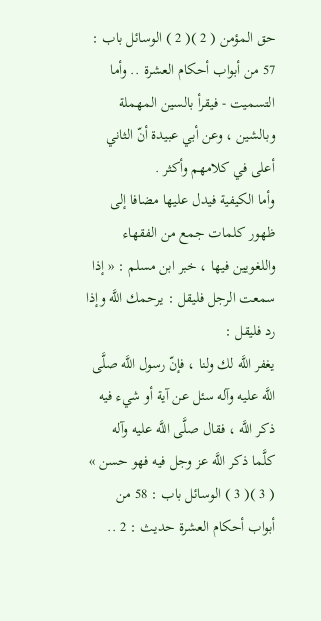حق المؤمن ( 2 )( 2 ) الوسائل باب : 57 من أبواب أحكام العشرة .. وأما التسميت - فيقرأ بالسين المهملة وبالشين ، وعن أبي عبيدة أنّ الثاني أعلى في كلامهم وأكثر .
وأما الكيفية فيدل عليها مضافا إلى ظهور كلمات جمع من الفقهاء واللغويين فيها ، خبر ابن مسلم : « إذا سمعت الرجل فليقل : يرحمك اللَّه وإذا رد فليقل :
يغفر اللَّه لك ولنا ، فإنّ رسول اللَّه صلَّى اللَّه عليه وآله سئل عن آية أو شيء فيه ذكر اللَّه ، فقال صلَّى اللَّه عليه وآله كلَّما ذكر اللَّه عز وجل فيه فهو حسن » ( 3 )( 3 ) الوسائل باب : 58 من أبواب أحكام العشرة حديث : 2 ..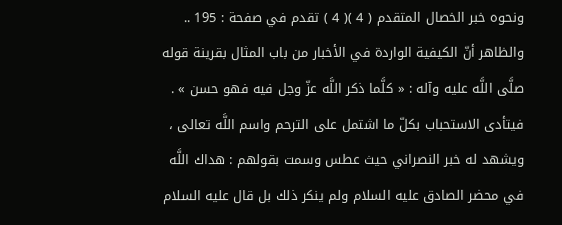ونحوه خبر الخصال المتقدم ( 4 )( 4 ) تقدم في صفحة : 195 .. والظاهر أنّ الكيفية الواردة في الأخبار من باب المثال بقرينة قوله صلَّى اللَّه عليه وآله : « كلَّما ذكر اللَّه عزّ وجل فيه فهو حسن » .
فيتأدى الاستحباب بكلّ ما اشتمل على الترحم واسم اللَّه تعالى ، ويشهد له خبر النصراني حيث عطس وسمت بقولهم : هداك اللَّه في محضر الصادق عليه السلام ولم ينكر ذلك بل قال عليه السلام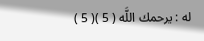له : يرحمك اللَّه ( 5 )( 5 )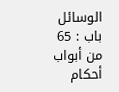الوسائل باب : 65 من أبواب أحكام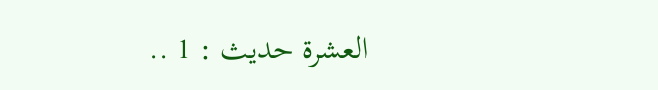العشرة حديث : 1 ..